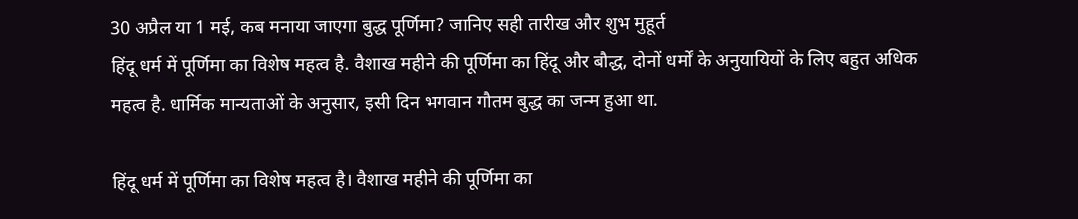30 अप्रैल या 1 मई, कब मनाया जाएगा बुद्ध पूर्णिमा? जानिए सही तारीख और शुभ मुहूर्त
हिंदू धर्म में पूर्णिमा का विशेष महत्व है. वैशाख महीने की पूर्णिमा का हिंदू और बौद्ध, दोनों धर्मों के अनुयायियों के लिए बहुत अधिक महत्व है. धार्मिक मान्यताओं के अनुसार, इसी दिन भगवान गौतम बुद्ध का जन्म हुआ था.

हिंदू धर्म में पूर्णिमा का विशेष महत्व है। वैशाख महीने की पूर्णिमा का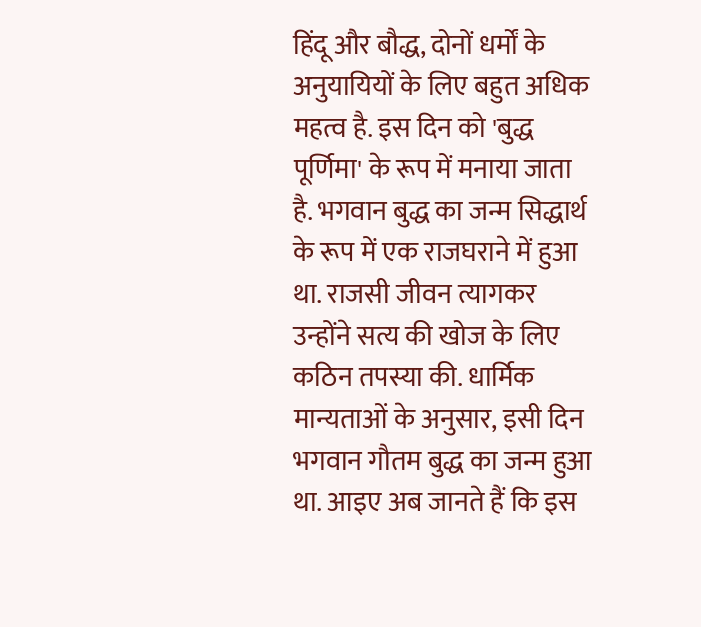हिंदू और बौद्ध, दोनों धर्मों के अनुयायियों के लिए बहुत अधिक महत्व है. इस दिन को 'बुद्ध पूर्णिमा' के रूप में मनाया जाता है. भगवान बुद्ध का जन्म सिद्धार्थ के रूप में एक राजघराने में हुआ था. राजसी जीवन त्यागकर उन्होंने सत्य की खोज के लिए कठिन तपस्या की. धार्मिक मान्यताओं के अनुसार, इसी दिन भगवान गौतम बुद्ध का जन्म हुआ था. आइए अब जानते हैं कि इस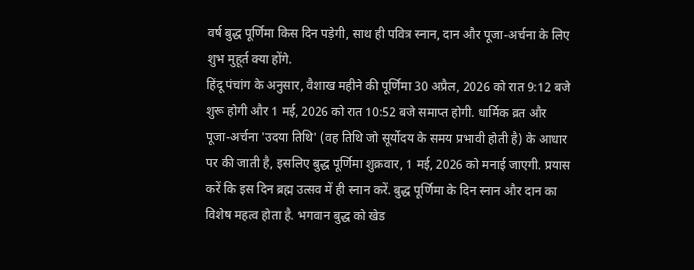वर्ष बुद्ध पूर्णिमा किस दिन पड़ेगी, साथ ही पवित्र स्नान, दान और पूजा-अर्चना के लिए शुभ मुहूर्त क्या होंगे.
हिंदू पंचांग के अनुसार, वैशाख महीने की पूर्णिमा 30 अप्रैल, 2026 को रात 9:12 बजे शुरू होगी और 1 मई, 2026 को रात 10:52 बजे समाप्त होगी. धार्मिक व्रत और पूजा-अर्चना 'उदया तिथि' (वह तिथि जो सूर्योदय के समय प्रभावी होती है) के आधार पर की जाती है, इसलिए बुद्ध पूर्णिमा शुक्रवार, 1 मई, 2026 को मनाई जाएगी. प्रयास करें कि इस दिन ब्रह्म उत्सव में ही स्नान करें. बुद्ध पूर्णिमा के दिन स्नान और दान का विशेष महत्व होता है. भगवान बुद्ध को खेड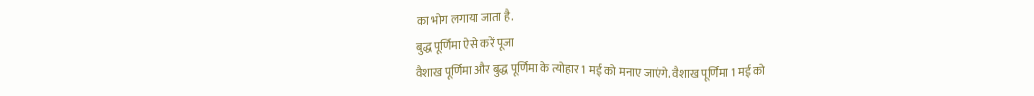का भोग लगाया जाता है.
बुद्ध पूर्णिमा ऐसे करें पूजा
वैशाख पूर्णिमा और बुद्ध पूर्णिमा के त्योहार 1 मई को मनाए जाएंगे. वैशाख पूर्णिमा 1 मई को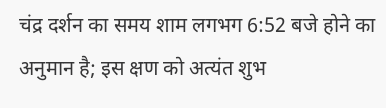चंद्र दर्शन का समय शाम लगभग 6:52 बजे होने का अनुमान है; इस क्षण को अत्यंत शुभ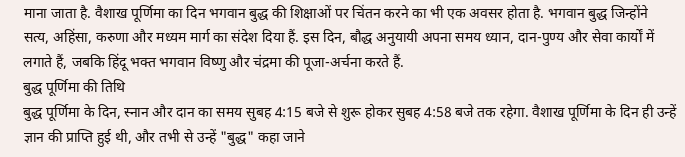माना जाता है. वैशाख पूर्णिमा का दिन भगवान बुद्ध की शिक्षाओं पर चिंतन करने का भी एक अवसर होता है. भगवान बुद्ध जिन्होंने सत्य, अहिंसा, करुणा और मध्यम मार्ग का संदेश दिया हैं. इस दिन, बौद्ध अनुयायी अपना समय ध्यान, दान-पुण्य और सेवा कार्यों में लगाते हैं, जबकि हिंदू भक्त भगवान विष्णु और चंद्रमा की पूजा-अर्चना करते हैं.
बुद्ध पूर्णिमा की तिथि
बुद्ध पूर्णिमा के दिन, स्नान और दान का समय सुबह 4:15 बजे से शुरू होकर सुबह 4:58 बजे तक रहेगा. वैशाख पूर्णिमा के दिन ही उन्हें ज्ञान की प्राप्ति हुई थी, और तभी से उन्हें "बुद्ध" कहा जाने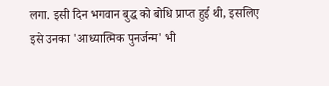लगा. इसी दिन भगवान बुद्ध को बोधि प्राप्त हुई थी, इसलिए इसे उनका 'आध्यात्मिक पुनर्जन्म' भी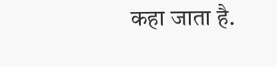कहा जाता है.